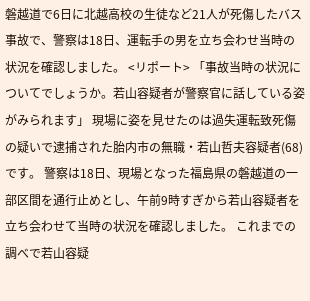磐越道で6日に北越高校の生徒など21人が死傷したバス事故で、警察は18日、運転手の男を立ち会わせ当時の状況を確認しました。 <リポート> 「事故当時の状況についてでしょうか。若山容疑者が警察官に話している姿がみられます」 現場に姿を見せたのは過失運転致死傷の疑いで逮捕された胎内市の無職・若山哲夫容疑者(68)です。 警察は18日、現場となった福島県の磐越道の一部区間を通行止めとし、午前9時すぎから若山容疑者を立ち会わせて当時の状況を確認しました。 これまでの調べで若山容疑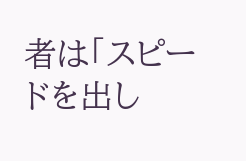者は「スピードを出し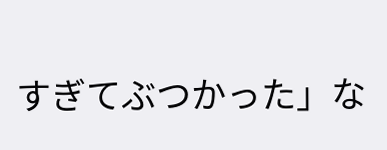すぎてぶつかった」な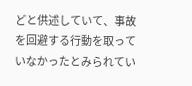どと供述していて、事故を回避する行動を取っていなかったとみられてい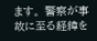ます。 警察が事故に至る経緯を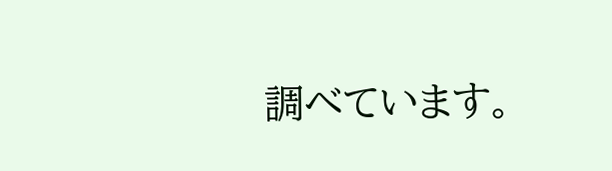調べています。